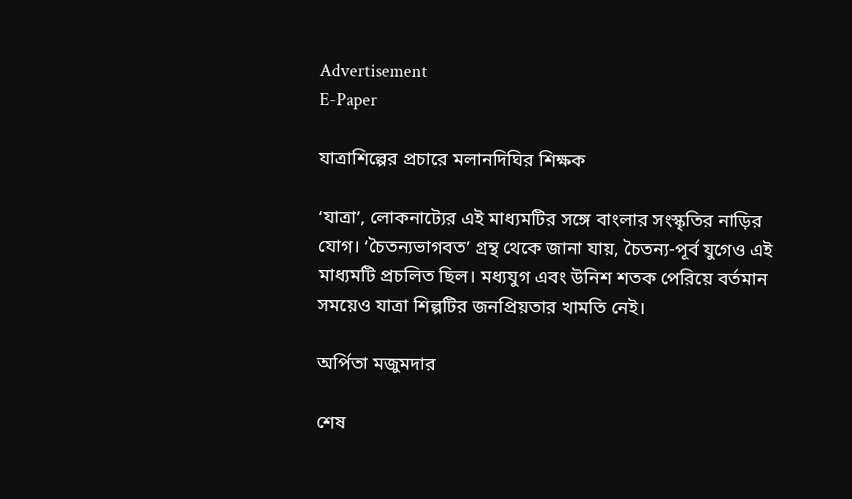Advertisement
E-Paper

যাত্রাশিল্পের প্রচারে মলানদিঘির শিক্ষক

‘যাত্রা’, লোকনাট্যের এই মাধ্যমটির সঙ্গে বাংলার সংস্কৃতির নাড়ির যোগ। ‘চৈতন্যভাগবত’ গ্রন্থ থেকে জানা যায়, চৈতন্য-পূর্ব যুগেও এই মাধ্যমটি প্রচলিত ছিল। মধ্যযুগ এবং উনিশ শতক পেরিয়ে বর্তমান সময়েও যাত্রা শিল্পটির জনপ্রিয়তার খামতি নেই।

অর্পিতা মজুমদার

শেষ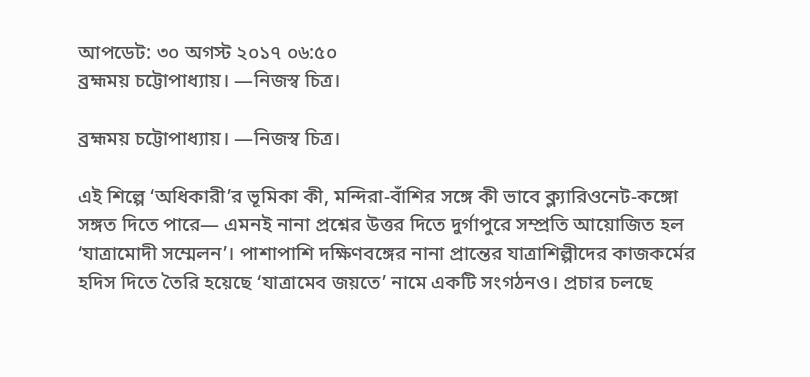আপডেট: ৩০ অগস্ট ২০১৭ ০৬:৫০
ব্রহ্মময় চট্টোপাধ্যায়। —নিজস্ব চিত্র।

ব্রহ্মময় চট্টোপাধ্যায়। —নিজস্ব চিত্র।

এই শিল্পে ‘অধিকারী’র ভূমিকা কী, মন্দিরা-বাঁশির সঙ্গে কী ভাবে ক্ল্যারিওনেট-কঙ্গো সঙ্গত দিতে পারে— এমনই নানা প্রশ্নের উত্তর দিতে দুর্গাপুরে সম্প্রতি আয়োজিত হল ‘যাত্রামোদী সম্মেলন’। পাশাপাশি দক্ষিণবঙ্গের নানা প্রান্তের যাত্রাশিল্পীদের কাজকর্মের হদিস দিতে তৈরি হয়েছে ‘যাত্রামেব জয়তে’ নামে একটি সংগঠনও। প্রচার চলছে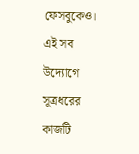ফেসবুকেও। এই সব উদ্যোগে সূত্রধরের কাজটি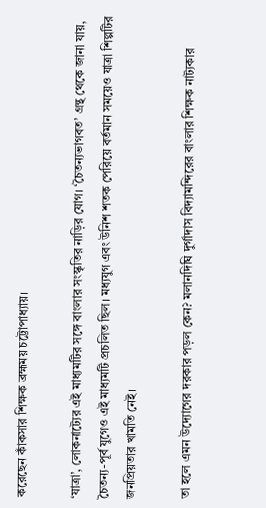করেছেন কাঁকসার শিক্ষক ব্রহ্মময় চট্টোপাধ্যায়।

‘যাত্রা’, লোকনাট্যের এই মাধ্যমটির সঙ্গে বাংলার সংস্কৃতির নাড়ির যোগ। ‘চৈতন্যভাগবত’ গ্রন্থ থেকে জানা যায়, চৈতন্য-পূর্ব যুগেও এই মাধ্যমটি প্রচলিত ছিল। মধ্যযুগ এবং উনিশ শতক পেরিয়ে বর্তমান সময়েও যাত্রা শিল্পটির জনপ্রিয়তার খামতি নেই।

তা হলে এমন উদ্যোগের দরকার পড়ল কেন? মলানদিঘি দুর্গাদাস বিদ্যামন্দিরের বাংলার শিক্ষক নাট্যকার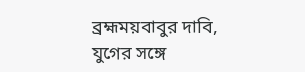ব্রহ্মময়বাবুর দাবি, যুগের সঙ্গে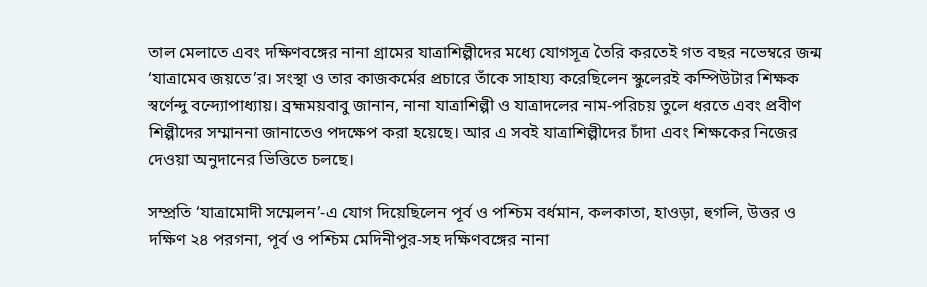তাল মেলাতে এবং দক্ষিণবঙ্গের নানা গ্রামের যাত্রাশিল্পীদের মধ্যে যোগসূত্র তৈরি করতেই গত বছর নভেম্বরে জন্ম ‘যাত্রামেব জয়তে’র। সংস্থা ও তার কাজকর্মের প্রচারে তাঁকে সাহায্য করেছিলেন স্কুলেরই কম্পিউটার শিক্ষক স্বর্ণেন্দু বন্দ্যোপাধ্যায়। ব্রহ্মময়বাবু জানান, নানা যাত্রাশিল্পী ও যাত্রাদলের নাম-পরিচয় তুলে ধরতে এবং প্রবীণ শিল্পীদের সম্মাননা জানাতেও পদক্ষেপ করা হয়েছে। আর এ সবই যাত্রাশিল্পীদের চাঁদা এবং শিক্ষকের নিজের দেওয়া অনুদানের ভিত্তিতে চলছে।

সম্প্রতি ‘যাত্রামোদী সম্মেলন’-এ যোগ দিয়েছিলেন পূর্ব ও পশ্চিম বর্ধমান, কলকাতা, হাওড়া, হুগলি, উত্তর ও দক্ষিণ ২৪ পরগনা, পূর্ব ও পশ্চিম মেদিনীপুর-সহ দক্ষিণবঙ্গের নানা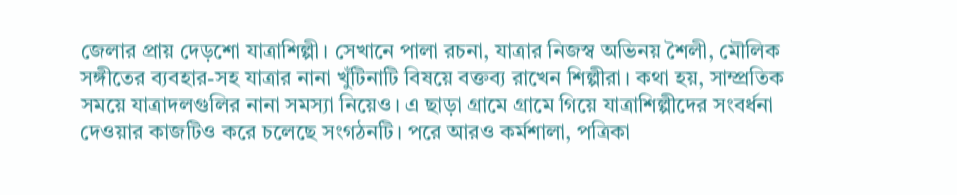জেলার প্রায় দেড়শো যাত্রাশিল্পী। সেখানে পালা রচনা, যাত্রার নিজস্ব অভিনয় শৈলী, মৌলিক সঙ্গীতের ব্যবহার-সহ যাত্রার নানা খুঁটিনাটি বিষয়ে বক্তব্য রাখেন শিল্পীরা। কথা হয়, সাম্প্রতিক সময়ে যাত্রাদলগুলির নানা সমস্যা নিয়েও। এ ছাড়া গ্রামে গ্রামে গিয়ে যাত্রাশিল্পীদের সংবর্ধনা দেওয়ার কাজটিও করে চলেছে সংগঠনটি। পরে আরও কর্মশালা, পত্রিকা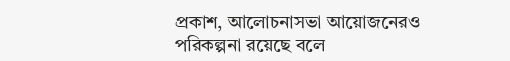প্রকাশ, আলোচনাসভা আয়োজনেরও পরিকল্পনা রয়েছে বলে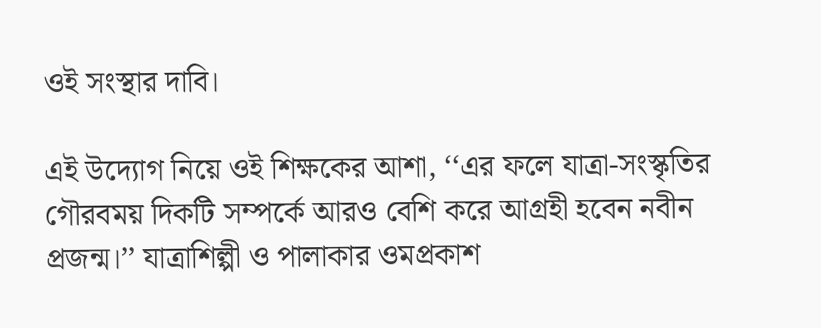ওই সংস্থার দাবি।

এই উদ্যোগ নিয়ে ওই শিক্ষকের আশা, ‘‘এর ফলে যাত্রা-সংস্কৃতির গৌরবময় দিকটি সম্পর্কে আরও বেশি করে আগ্রহী হবেন নবীন প্রজন্ম।’’ যাত্রাশিল্পী ও পালাকার ওমপ্রকাশ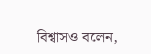বিশ্বাসও বলেন,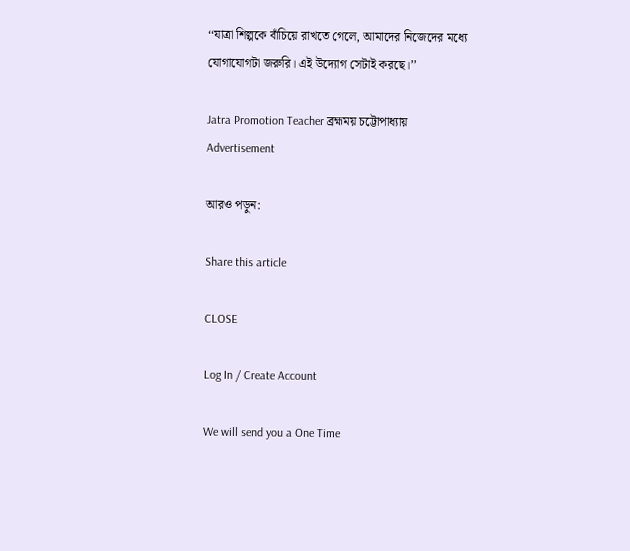‘‘যাত্রা শিল্পকে বাঁচিয়ে রাখতে গেলে, আমাদের নিজেদের মধ্যে যোগাযোগটা জরুরি। এই উদ্যোগ সেটাই করছে।’’

Jatra Promotion Teacher ব্রহ্মময় চট্টোপাধ্যায়
Advertisement

আরও পড়ুন:

Share this article

CLOSE

Log In / Create Account

We will send you a One Time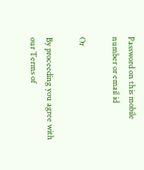Password on this mobile number or email id

Or

By proceeding you agree with our Terms of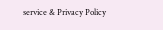service & Privacy Policy